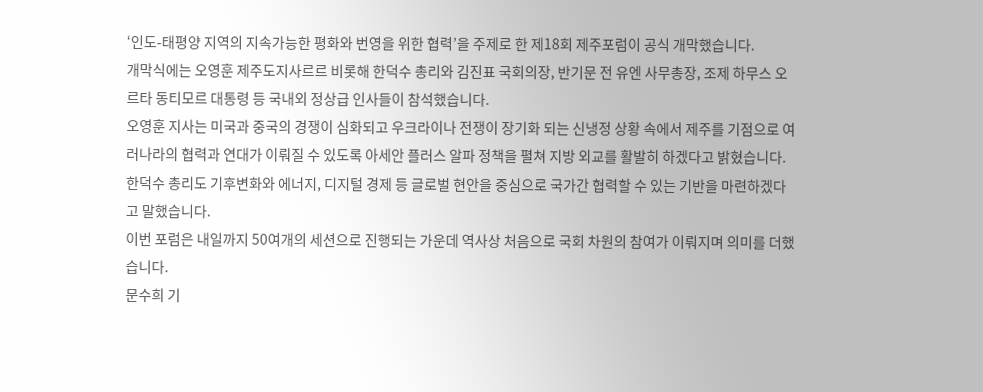‘인도-태평양 지역의 지속가능한 평화와 번영을 위한 협력’을 주제로 한 제18회 제주포럼이 공식 개막했습니다.
개막식에는 오영훈 제주도지사르르 비롯해 한덕수 총리와 김진표 국회의장, 반기문 전 유엔 사무총장, 조제 하무스 오르타 동티모르 대통령 등 국내외 정상급 인사들이 참석했습니다.
오영훈 지사는 미국과 중국의 경쟁이 심화되고 우크라이나 전쟁이 장기화 되는 신냉정 상황 속에서 제주를 기점으로 여러나라의 협력과 연대가 이뤄질 수 있도록 아세안 플러스 알파 정책을 펼쳐 지방 외교를 활발히 하겠다고 밝혔습니다.
한덕수 총리도 기후변화와 에너지, 디지털 경제 등 글로벌 현안을 중심으로 국가간 협력할 수 있는 기반을 마련하겠다고 말했습니다.
이번 포럼은 내일까지 50여개의 세션으로 진행되는 가운데 역사상 처음으로 국회 차원의 참여가 이뤄지며 의미를 더했습니다.
문수희 기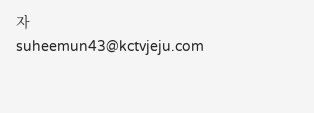자
suheemun43@kctvjeju.com